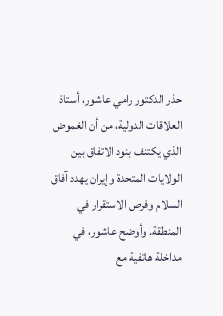حذر الدكتور رامي عاشور، أستاذ العلاقات الدولية، من أن الغموض الذي يكتنف بنود الاتفاق بين الولايات المتحدة وإيران يهدد آفاق السلام وفرص الاستقرار في المنطقة. وأوضح عاشور، في مداخلة هاتفية مع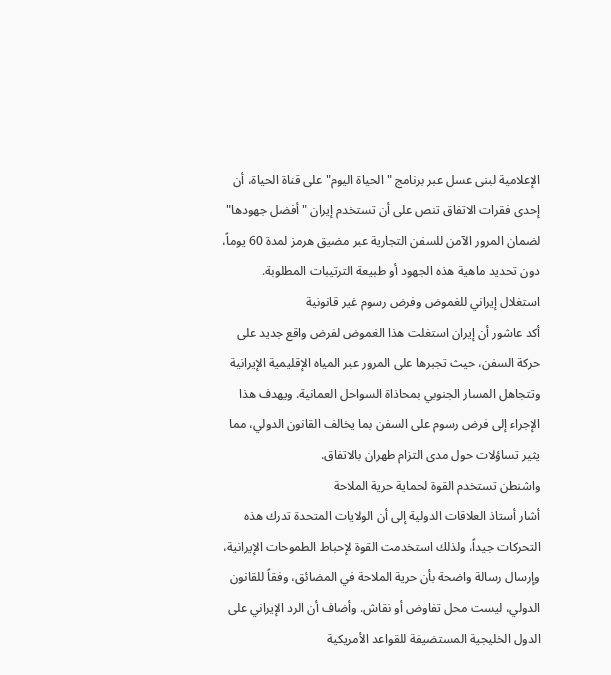الإعلامية لبنى عسل عبر برنامج "الحياة اليوم" على قناة الحياة، أن إحدى فقرات الاتفاق تنص على أن تستخدم إيران "أفضل جهودها" لضمان المرور الآمن للسفن التجارية عبر مضيق هرمز لمدة 60 يوماً، دون تحديد ماهية هذه الجهود أو طبيعة الترتيبات المطلوبة.
استغلال إيراني للغموض وفرض رسوم غير قانونية
أكد عاشور أن إيران استغلت هذا الغموض لفرض واقع جديد على حركة السفن، حيث تجبرها على المرور عبر المياه الإقليمية الإيرانية وتتجاهل المسار الجنوبي بمحاذاة السواحل العمانية. ويهدف هذا الإجراء إلى فرض رسوم على السفن بما يخالف القانون الدولي، مما يثير تساؤلات حول مدى التزام طهران بالاتفاق.
واشنطن تستخدم القوة لحماية حرية الملاحة
أشار أستاذ العلاقات الدولية إلى أن الولايات المتحدة تدرك هذه التحركات جيداً، ولذلك استخدمت القوة لإحباط الطموحات الإيرانية، وإرسال رسالة واضحة بأن حرية الملاحة في المضائق، وفقاً للقانون الدولي، ليست محل تفاوض أو نقاش. وأضاف أن الرد الإيراني على الدول الخليجية المستضيفة للقواعد الأمريكية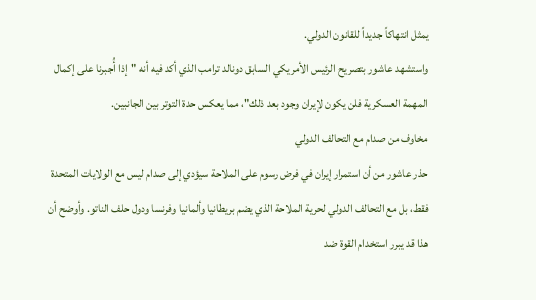يمثل انتهاكاً جديداً للقانون الدولي.
واستشهد عاشور بتصريح الرئيس الأمريكي السابق دونالد ترامب الذي أكد فيه أنه "إذا أُجبرنا على إكمال المهمة العسكرية فلن يكون لإيران وجود بعد ذلك"، مما يعكس حدة التوتر بين الجانبين.
مخاوف من صدام مع التحالف الدولي
حذر عاشور من أن استمرار إيران في فرض رسوم على الملاحة سيؤدي إلى صدام ليس مع الولايات المتحدة فقط، بل مع التحالف الدولي لحرية الملاحة الذي يضم بريطانيا وألمانيا وفرنسا ودول حلف الناتو. وأوضح أن هذا قد يبرر استخدام القوة ضد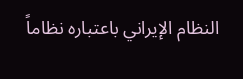النظام الإيراني باعتباره نظاماً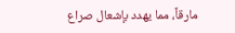مارقاً، مما يهدد بإشعال صراع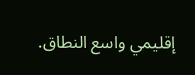إقليمي واسع النطاق.